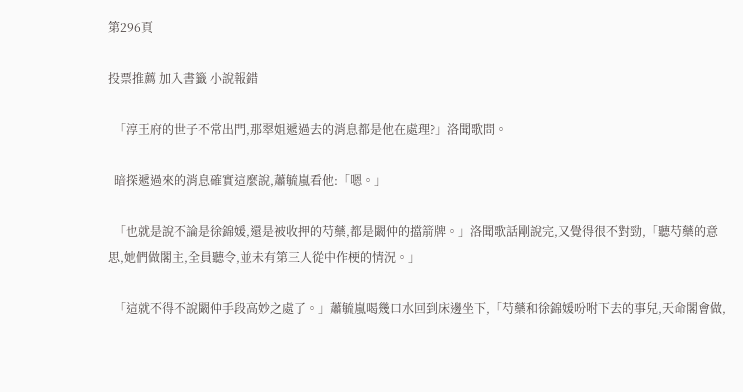第296頁

投票推薦 加入書籤 小說報錯

  「淳王府的世子不常出門,那翠姐遞過去的消息都是他在處理?」洛聞歌問。

  暗探遞過來的消息確實這麼說,蕭毓嵐看他:「嗯。」

  「也就是說不論是徐錦媛,還是被收押的芍藥,都是闞仲的擋箭牌。」洛聞歌話剛說完,又覺得很不對勁,「聽芍藥的意思,她們做閣主,全員聽令,並未有第三人從中作梗的情況。」

  「這就不得不說闞仲手段高妙之處了。」蕭毓嵐喝幾口水回到床邊坐下,「芍藥和徐錦媛吩咐下去的事兒,天命閣會做,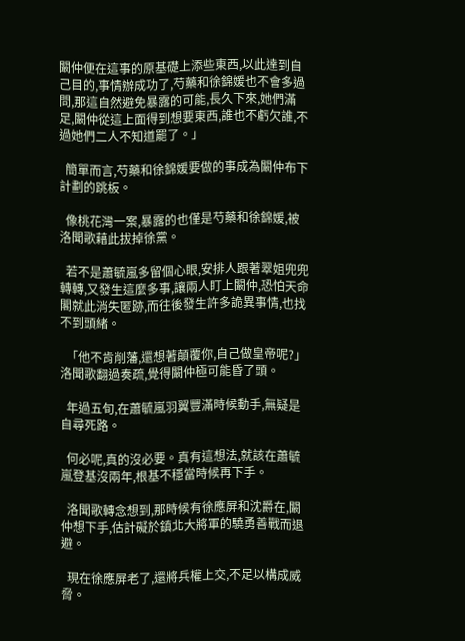闞仲便在這事的原基礎上添些東西,以此達到自己目的,事情辦成功了,芍藥和徐錦媛也不會多過問,那這自然避免暴露的可能,長久下來,她們滿足,闞仲從這上面得到想要東西,誰也不虧欠誰,不過她們二人不知道罷了。」

  簡單而言,芍藥和徐錦媛要做的事成為闞仲布下計劃的跳板。

  像桃花灣一案,暴露的也僅是芍藥和徐錦媛,被洛聞歌藉此拔掉徐黨。

  若不是蕭毓嵐多留個心眼,安排人跟著翠姐兜兜轉轉,又發生這麼多事,讓兩人盯上闞仲,恐怕天命閣就此消失匿跡,而往後發生許多詭異事情,也找不到頭緒。

  「他不肯削藩,還想著顛覆你,自己做皇帝呢?」洛聞歌翻過奏疏,覺得闞仲極可能昏了頭。

  年過五旬,在蕭毓嵐羽翼豐滿時候動手,無疑是自尋死路。

  何必呢,真的沒必要。真有這想法,就該在蕭毓嵐登基沒兩年,根基不穩當時候再下手。

  洛聞歌轉念想到,那時候有徐應屏和沈爵在,闞仲想下手,估計礙於鎮北大將軍的驍勇善戰而退避。

  現在徐應屏老了,還將兵權上交,不足以構成威脅。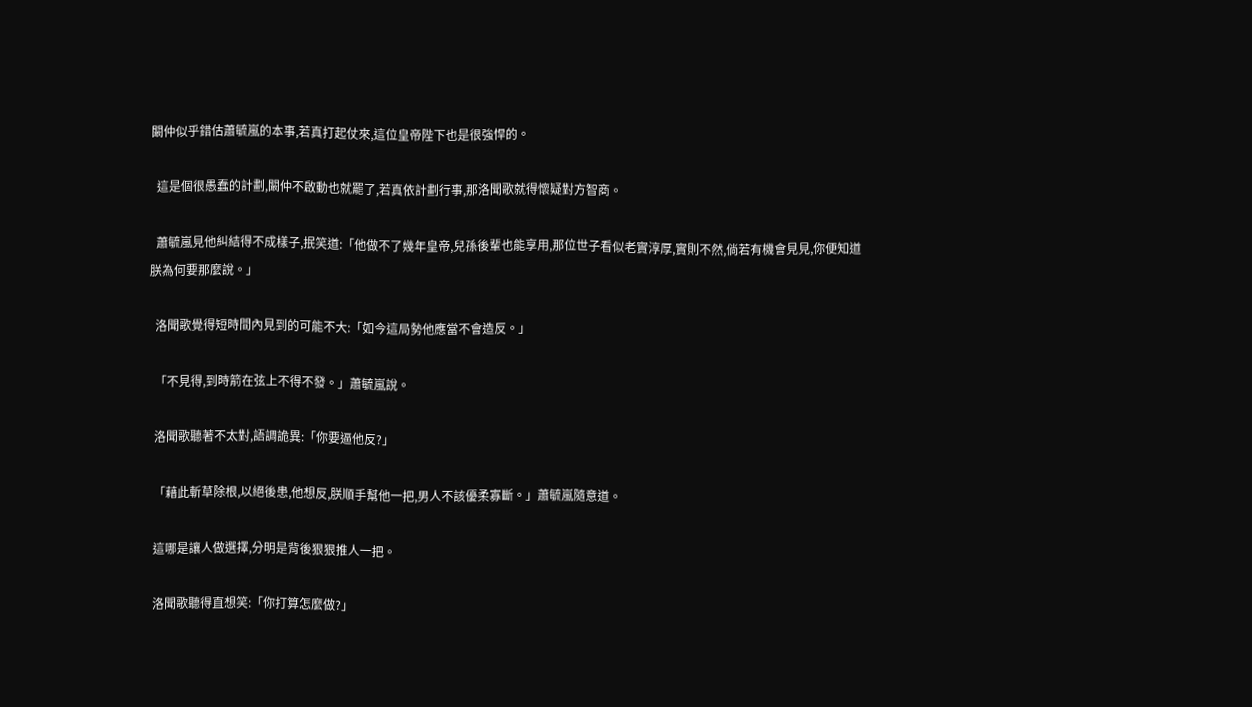闞仲似乎錯估蕭毓嵐的本事,若真打起仗來,這位皇帝陛下也是很強悍的。

  這是個很愚蠢的計劃,闞仲不啟動也就罷了,若真依計劃行事,那洛聞歌就得懷疑對方智商。

  蕭毓嵐見他糾結得不成樣子,抿笑道:「他做不了幾年皇帝,兒孫後輩也能享用,那位世子看似老實淳厚,實則不然,倘若有機會見見,你便知道朕為何要那麼說。」

  洛聞歌覺得短時間內見到的可能不大:「如今這局勢他應當不會造反。」

  「不見得,到時箭在弦上不得不發。」蕭毓嵐說。

  洛聞歌聽著不太對,語調詭異:「你要逼他反?」

  「藉此斬草除根,以絕後患,他想反,朕順手幫他一把,男人不該優柔寡斷。」蕭毓嵐隨意道。

  這哪是讓人做選擇,分明是背後狠狠推人一把。

  洛聞歌聽得直想笑:「你打算怎麼做?」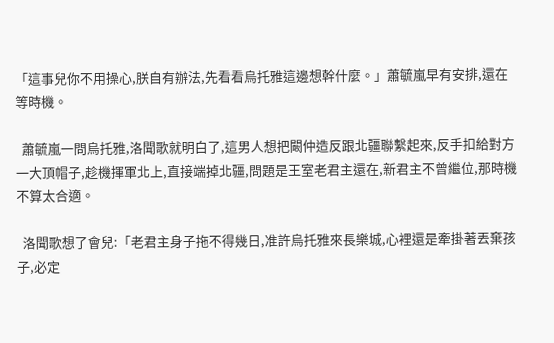「這事兒你不用操心,朕自有辦法,先看看烏托雅這邊想幹什麼。」蕭毓嵐早有安排,還在等時機。

  蕭毓嵐一問烏托雅,洛聞歌就明白了,這男人想把闞仲造反跟北疆聯繫起來,反手扣給對方一大頂帽子,趁機揮軍北上,直接端掉北疆,問題是王室老君主還在,新君主不曾繼位,那時機不算太合適。

  洛聞歌想了會兒:「老君主身子拖不得幾日,准許烏托雅來長樂城,心裡還是牽掛著丟棄孩子,必定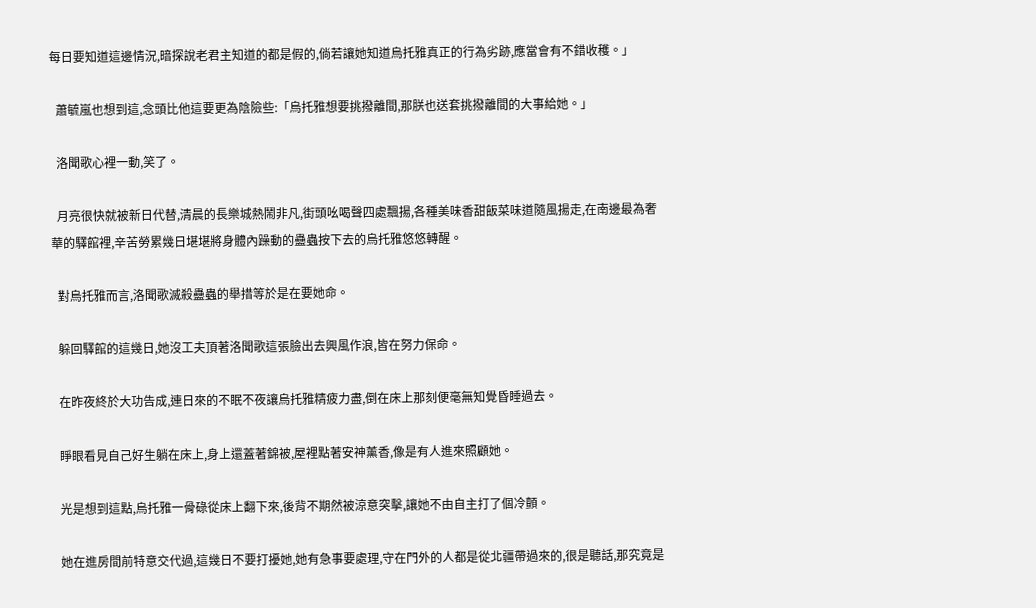每日要知道這邊情況,暗探說老君主知道的都是假的,倘若讓她知道烏托雅真正的行為劣跡,應當會有不錯收穫。」

  蕭毓嵐也想到這,念頭比他這要更為陰險些:「烏托雅想要挑撥離間,那朕也送套挑撥離間的大事給她。」

  洛聞歌心裡一動,笑了。

  月亮很快就被新日代替,清晨的長樂城熱鬧非凡,街頭吆喝聲四處飄揚,各種美味香甜飯菜味道隨風揚走,在南邊最為奢華的驛館裡,辛苦勞累幾日堪堪將身體內躁動的蠱蟲按下去的烏托雅悠悠轉醒。

  對烏托雅而言,洛聞歌滅殺蠱蟲的舉措等於是在要她命。

  躲回驛館的這幾日,她沒工夫頂著洛聞歌這張臉出去興風作浪,皆在努力保命。

  在昨夜終於大功告成,連日來的不眠不夜讓烏托雅精疲力盡,倒在床上那刻便毫無知覺昏睡過去。

  睜眼看見自己好生躺在床上,身上還蓋著錦被,屋裡點著安神薰香,像是有人進來照顧她。

  光是想到這點,烏托雅一骨碌從床上翻下來,後背不期然被涼意突擊,讓她不由自主打了個冷顫。

  她在進房間前特意交代過,這幾日不要打擾她,她有急事要處理,守在門外的人都是從北疆帶過來的,很是聽話,那究竟是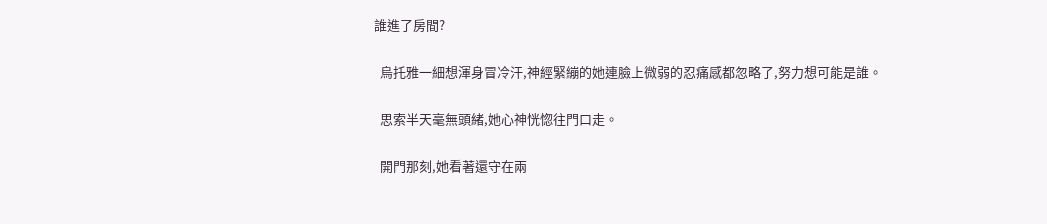誰進了房間?

  烏托雅一細想渾身冒冷汗,神經緊繃的她連臉上微弱的忍痛感都忽略了,努力想可能是誰。

  思索半天毫無頭緒,她心神恍惚往門口走。

  開門那刻,她看著還守在兩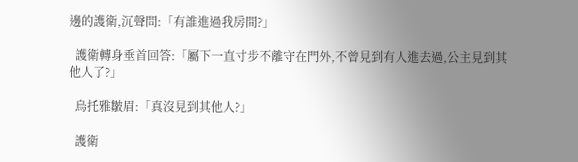邊的護衛,沉聲問:「有誰進過我房間?」

  護衛轉身垂首回答:「屬下一直寸步不離守在門外,不曾見到有人進去過,公主見到其他人了?」

  烏托雅皺眉:「真沒見到其他人?」

  護衛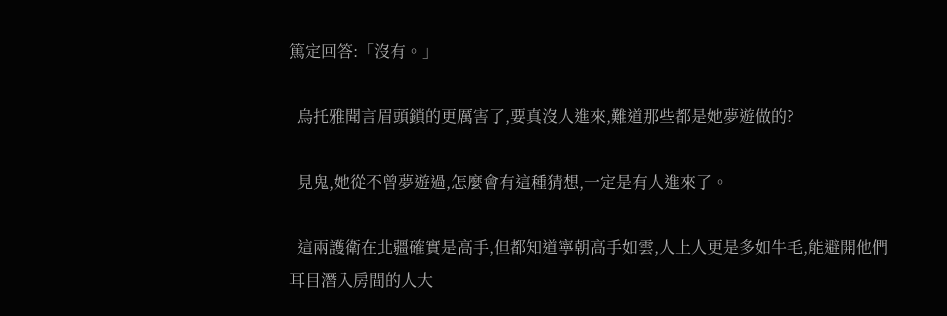篤定回答:「沒有。」

  烏托雅聞言眉頭鎖的更厲害了,要真沒人進來,難道那些都是她夢遊做的?

  見鬼,她從不曾夢遊過,怎麼會有這種猜想,一定是有人進來了。

  這兩護衛在北疆確實是高手,但都知道寧朝高手如雲,人上人更是多如牛毛,能避開他們耳目潛入房間的人大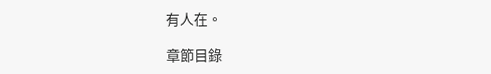有人在。

章節目錄